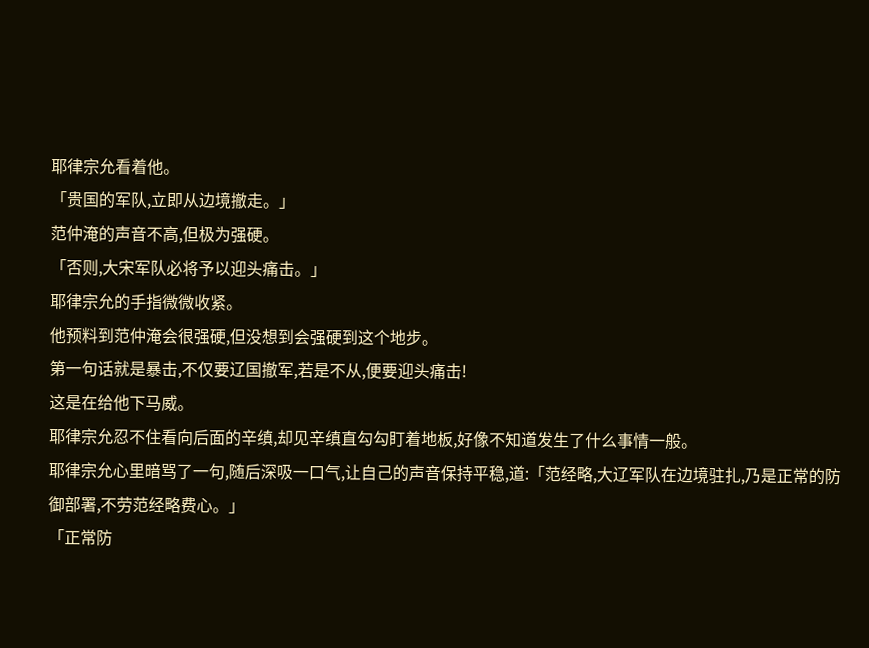耶律宗允看着他。
「贵国的军队,立即从边境撤走。」
范仲淹的声音不高,但极为强硬。
「否则,大宋军队必将予以迎头痛击。」
耶律宗允的手指微微收紧。
他预料到范仲淹会很强硬,但没想到会强硬到这个地步。
第一句话就是暴击,不仅要辽国撤军,若是不从,便要迎头痛击!
这是在给他下马威。
耶律宗允忍不住看向后面的辛缜,却见辛缜直勾勾盯着地板,好像不知道发生了什么事情一般。
耶律宗允心里暗骂了一句,随后深吸一口气,让自己的声音保持平稳,道:「范经略,大辽军队在边境驻扎,乃是正常的防御部署,不劳范经略费心。」
「正常防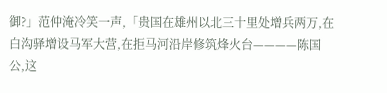御?」范仲淹冷笑一声,「贵国在雄州以北三十里处增兵两万,在白沟驿增设马军大营,在拒马河沿岸修筑烽火台————陈国公,这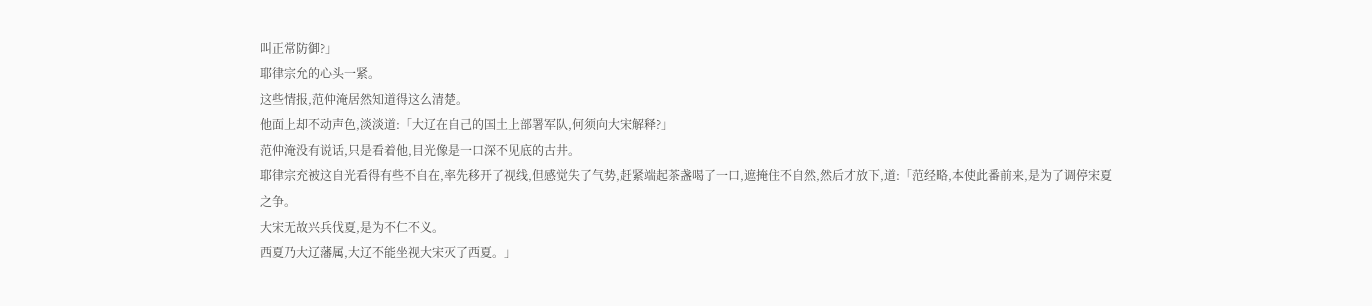叫正常防御?」
耶律宗允的心头一紧。
这些情报,范仲淹居然知道得这么清楚。
他面上却不动声色,淡淡道:「大辽在自己的国土上部署军队,何须向大宋解释?」
范仲淹没有说话,只是看着他,目光像是一口深不见底的古井。
耶律宗充被这自光看得有些不自在,率先移开了视线,但感觉失了气势,赶紧端起茶盏喝了一口,遮掩住不自然,然后才放下,道:「范经略,本使此番前来,是为了调停宋夏之争。
大宋无故兴兵伐夏,是为不仁不义。
西夏乃大辽藩属,大辽不能坐视大宋灭了西夏。」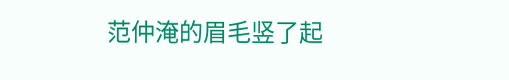范仲淹的眉毛竖了起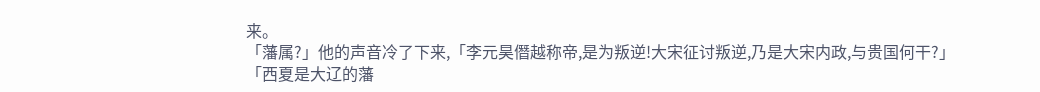来。
「藩属?」他的声音冷了下来,「李元昊僭越称帝,是为叛逆!大宋征讨叛逆,乃是大宋内政,与贵国何干?」
「西夏是大辽的藩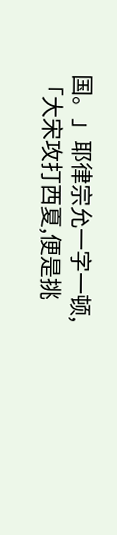国。」耶律宗允一字一顿,「大宋攻打西夏,便是挑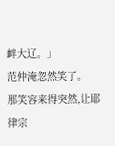衅大辽。」
范仲淹忽然笑了。
那笑容来得突然,让耶律宗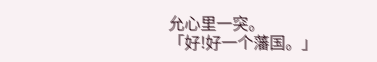允心里一突。
「好!好一个藩国。」